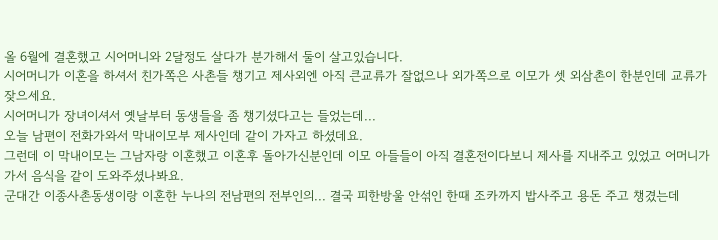올 6월에 결혼했고 시어머니와 2달정도 살다가 분가해서 둘이 살고있습니다.
시어머니가 이혼을 하셔서 친가쪽은 사촌들 챙기고 제사외엔 아직 큰교류가 잘없으나 외가쪽으로 이모가 셋 외삼촌이 한분인데 교류가 잦으세요.
시어머니가 장녀이셔서 옛날부터 동생들을 좀 챙기셨다고는 들었는데...
오늘 남편이 전화가와서 막내이모부 제사인데 같이 가자고 하셨데요.
그런데 이 막내이모는 그남자랑 이혼했고 이혼후 돌아가신분인데 이모 아들들이 아직 결혼전이다보니 제사를 지내주고 있었고 어머니가 가서 음식을 같이 도와주셨나봐요.
군대간 이종사촌동생이랑 이혼한 누나의 전남편의 전부인의... 결국 피한방울 안섞인 한때 조카까지 밥사주고 용돈 주고 챙겼는데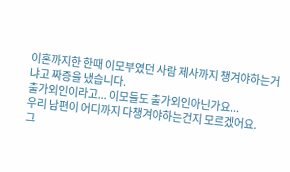이혼까지한 한때 이모부였던 사람 제사까지 챙겨야하는거냐고 짜증을 냈습니다.
출가외인이라고... 이모들도 출가외인아닌가요...
우리 남편이 어디까지 다챙겨야하는건지 모르겠어요.
그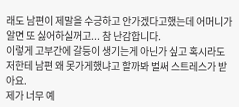래도 남편이 제말을 수긍하고 안가겠다고했는데 어머니가 알면 또 싫어하실꺼고... 참 난감합니다.
이렇게 고부간에 갈등이 생기는게 아닌가 싶고 혹시라도 저한테 남편 왜 못가게했냐고 할까봐 벌써 스트레스가 받아요.
제가 너무 예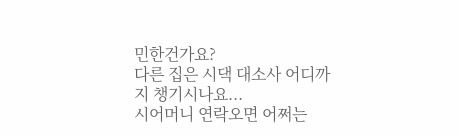민한건가요?
다른 집은 시댁 대소사 어디까지 챙기시나요...
시어머니 연락오면 어쩌는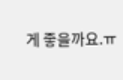게 좋을까요.ㅠ